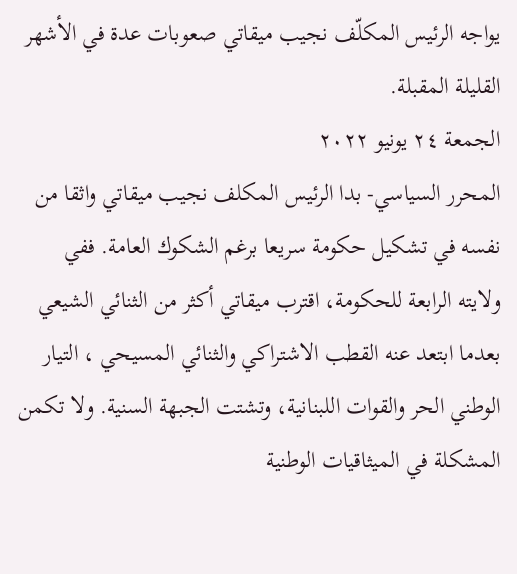يواجه الرئيس المكلّف نجيب ميقاتي صعوبات عدة في الأشهر القليلة المقبلة.
الجمعة ٢٤ يونيو ٢٠٢٢
المحرر السياسي- بدا الرئيس المكلف نجيب ميقاتي واثقا من نفسه في تشكيل حكومة سريعا برغم الشكوك العامة. ففي ولايته الرابعة للحكومة، اقترب ميقاتي أكثر من الثنائي الشيعي بعدما ابتعد عنه القطب الاشتراكي والثنائي المسيحي ، التيار الوطني الحر والقوات اللبنانية، وتشتت الجبهة السنية. ولا تكمن المشكلة في الميثاقيات الوطنية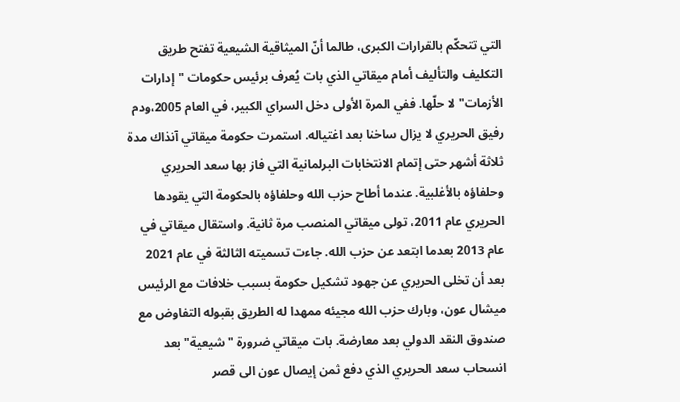التي تتحكّم بالقرارات الكبرى، طالما أنّ الميثاقية الشيعية تفتح طريق التكليف والتأليف أمام ميقاتي الذي بات يُعرف برئيس حكومات "إدارات الأزمات" لا حلّها. ففي المرة الأولى دخل السراي الكبير، في العام 2005،ودم رفيق الحريري لا يزال ساخنا بعد اغتياله. استمرت حكومة ميقاتي آنذاك مدة ثلاثة أشهر حتى إتمام الانتخابات البرلمانية التي فاز بها سعد الحريري وحلفاؤه بالأغلبية. عندما أطاح حزب الله وحلفاؤه بالحكومة التي يقودها الحريري عام 2011، تولى ميقاتي المنصب مرة ثانية. واستقال ميقاتي في عام 2013 بعدما ابتعد عن حزب الله. جاءت تسميته الثالثة في عام 2021 بعد أن تخلى الحريري عن جهود تشكيل حكومة بسبب خلافات مع الرئيس ميشال عون، وبارك حزب الله مجيئه ممهدا له الطريق بقبوله التفاوض مع صندوق النقد الدولي بعد معارضة. بات ميقاتي ضرورة " شيعية" بعد انسحاب سعد الحريري الذي دفع ثمن إيصال عون الى قصر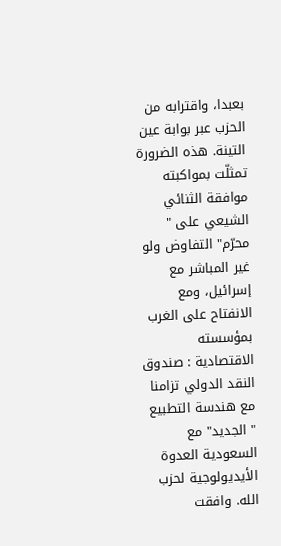بعبدا، واقترابه من الحزب عبر بوابة عين التينة. هذه الضرورة تمثلّت بمواكبته موافقة الثنائي الشيعي على " محرّم" التفاوض ولو غير المباشر مع إسرائيل، ومع الانفتاح على الغرب بمؤسسته الاقتصادية : صندوق النقد الدولي تزامنا مع هندسة التطبيع " الجديد" مع السعودية العدوة الأيديولوجية لحزب الله. وافقت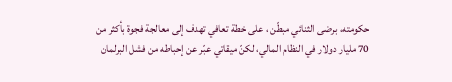حكومته، برضى الثنائي مبطّن ، على خطة تعافي تهدف إلى معالجة فجوة بأكثر من 70 مليار دولار في النظام المالي، لكنّ ميقاتي عبّر عن إحباطه من فشل البرلمان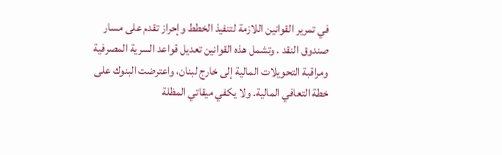في تمرير القوانين اللازمة لتنفيذ الخطط وإحراز تقدم على مسار صندوق النقد . وتشمل هذه القوانين تعديل قواعد السرية المصرفية ومراقبة التحويلات المالية إلى خارج لبنان، واعترضت البنوك على خطة التعافي المالية. ولا يكفي ميقاتي المظلة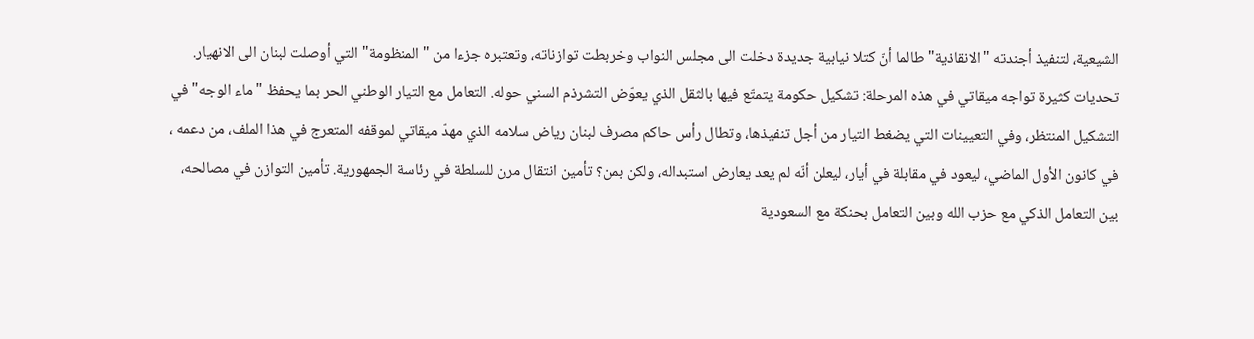الشيعية، لتنفيذ أجندته "الانقاذية" طالما أنّ كتلا نيابية جديدة دخلت الى مجلس النواب وخربطت توازناته، وتعتبره جزءا من " المنظومة" التي أوصلت لبنان الى الانهيار. تحديات كثيرة تواجه ميقاتي في هذه المرحلة: تشكيل حكومة يتمتّع فيها بالثقل الذي يعوّض التشرذم السني حوله. التعامل مع التيار الوطني الحر بما يحفظ "ماء الوجه" في التشكيل المنتظر، وفي التعيينات التي يضغط التيار من أجل تنفيذها، وتطال رأس حاكم مصرف لبنان رياض سلامه الذي مهدّ ميقاتي لموقفه المتعرج في هذا الملف، من دعمه ، في كانون الأول الماضي، ليعود في مقابلة في أيار، ليعلن أنّه لم يعد يعارض استبداله، ولكن بمن؟ تأمين انتقال مرن للسلطة في رئاسة الجمهورية. تأمين التوازن في مصالحه، بين التعامل الذكي مع حزب الله وبين التعامل بحنكة مع السعودية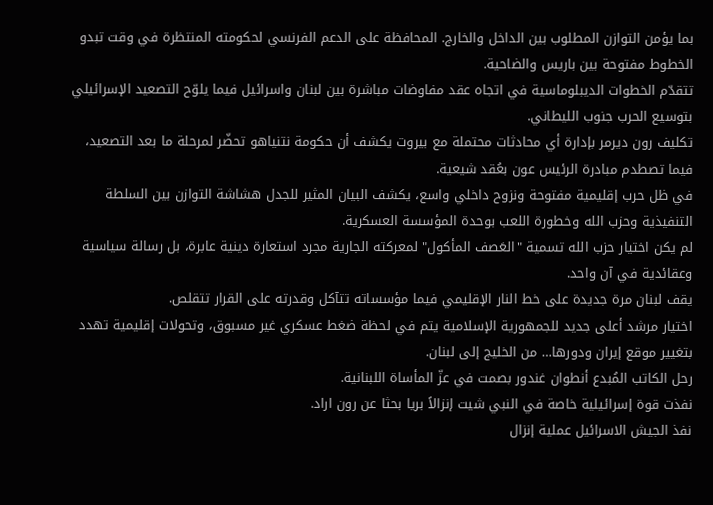بما يؤمن التوازن المطلوب بين الداخل والخارج. المحافظة على الدعم الفرنسي لحكومته المنتظرة في وقت تبدو الخطوط مفتوحة بين باريس والضاحية.
تتقدّم الخطوات الديبلوماسية في اتجاه عقد مفاوضات مباشرة بين لبنان واسرائيل فيما يلوّح التصعيد الإسرائيلي بتوسيع الحرب جنوب الليطاني.
تكليف رون ديرمر بإدارة أي محادثات محتملة مع بيروت يكشف أن حكومة نتنياهو تحضّر لمرحلة ما بعد التصعيد، فيما تصطدم مبادرة الرئيس عون بعُقد شيعية.
في ظل حرب إقليمية مفتوحة ونزوح داخلي واسع، يكشف البيان المثير للجدل هشاشة التوازن بين السلطة التنفيذية وحزب الله وخطورة اللعب بوحدة المؤسسة العسكرية.
لم يكن اختيار حزب الله تسمية "العَصف المأكول" لمعركته الجارية مجرد استعارة دينية عابرة، بل رسالة سياسية وعقائدية في آن واحد.
يقف لبنان مرة جديدة على خط النار الإقليمي فيما مؤسساته تتآكل وقدرته على القرار تتقلص.
اختيار مرشد أعلى جديد للجمهورية الإسلامية يتم في لحظة ضغط عسكري غير مسبوق، وتحولات إقليمية تهدد بتغيير موقع إيران ودورها… من الخليج إلى لبنان.
رحل الكاتب المُبدع أنطوان غندور بصمت في عزّ المأساة اللبنانية.
نفذت قوة إسرائيلية خاصة في النبي شيت إنزالاً بريا بحثا عن رون اراد.
نفذ الجيش الاسرائيل عملية إنزال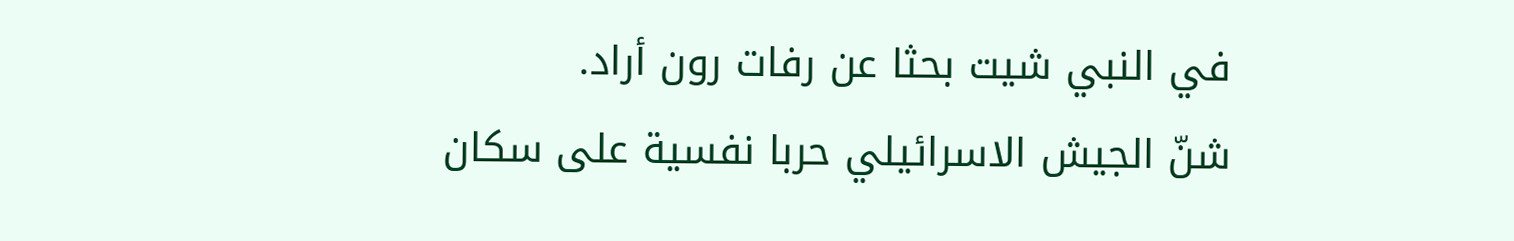في النبي شيت بحثا عن رفات رون أراد.
شنّ الجيش الاسرائيلي حربا نفسية على سكان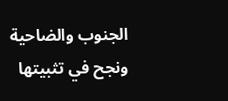الجنوب والضاحية ونجح في تثبيتها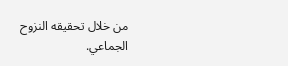من خلال تحقيقه النزوح الجماعي.